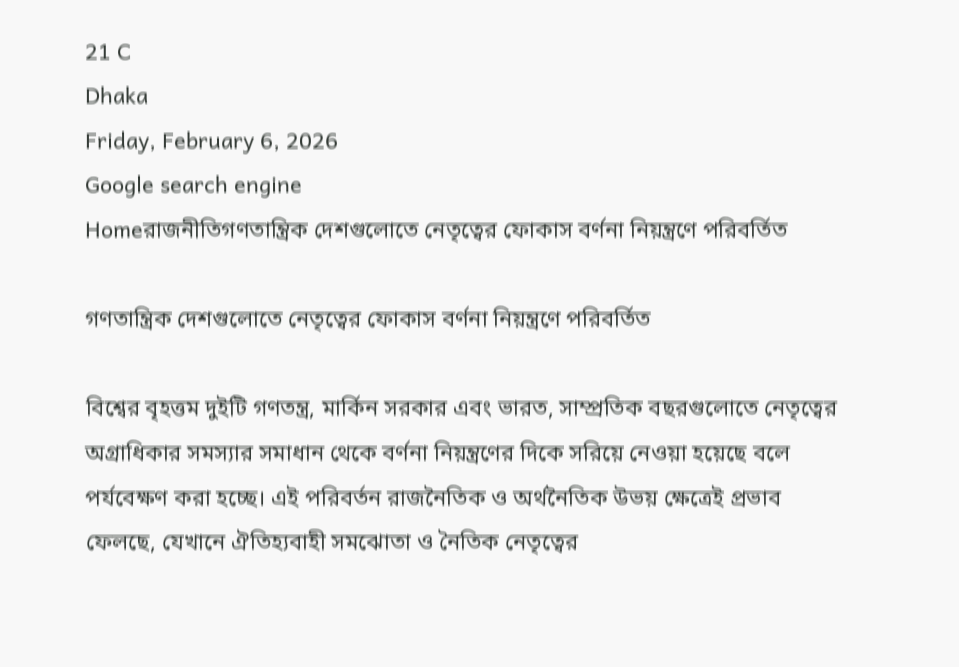21 C
Dhaka
Friday, February 6, 2026
Google search engine
Homeরাজনীতিগণতান্ত্রিক দেশগুলোতে নেতৃত্বের ফোকাস বর্ণনা নিয়ন্ত্রণে পরিবর্তিত

গণতান্ত্রিক দেশগুলোতে নেতৃত্বের ফোকাস বর্ণনা নিয়ন্ত্রণে পরিবর্তিত

বিশ্বের বৃহত্তম দুইটি গণতন্ত্র, মার্কিন সরকার এবং ভারত, সাম্প্রতিক বছরগুলোতে নেতৃত্বের অগ্রাধিকার সমস্যার সমাধান থেকে বর্ণনা নিয়ন্ত্রণের দিকে সরিয়ে নেওয়া হয়েছে বলে পর্যবেক্ষণ করা হচ্ছে। এই পরিবর্তন রাজনৈতিক ও অর্থনৈতিক উভয় ক্ষেত্রেই প্রভাব ফেলছে, যেখানে ঐতিহ্যবাহী সমঝোতা ও নৈতিক নেতৃত্বের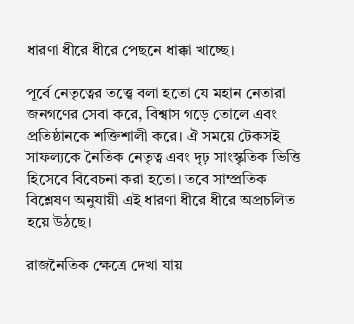ধারণা ধীরে ধীরে পেছনে ধাক্কা খাচ্ছে।

পূর্বে নেতৃত্বের তত্ত্বে বলা হতো যে মহান নেতারা জনগণের সেবা করে, বিশ্বাস গড়ে তোলে এবং প্রতিষ্ঠানকে শক্তিশালী করে। ঐ সময়ে টেকসই সাফল্যকে নৈতিক নেতৃত্ব এবং দৃঢ় সাংস্কৃতিক ভিত্তি হিসেবে বিবেচনা করা হতো। তবে সাম্প্রতিক বিশ্লেষণ অনুযায়ী এই ধারণা ধীরে ধীরে অপ্রচলিত হয়ে উঠছে।

রাজনৈতিক ক্ষেত্রে দেখা যায়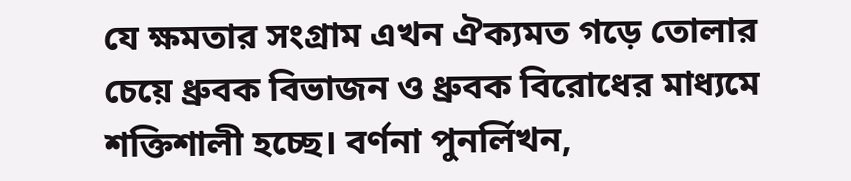যে ক্ষমতার সংগ্রাম এখন ঐক্যমত গড়ে তোলার চেয়ে ধ্রুবক বিভাজন ও ধ্রুবক বিরোধের মাধ্যমে শক্তিশালী হচ্ছে। বর্ণনা পুনর্লিখন,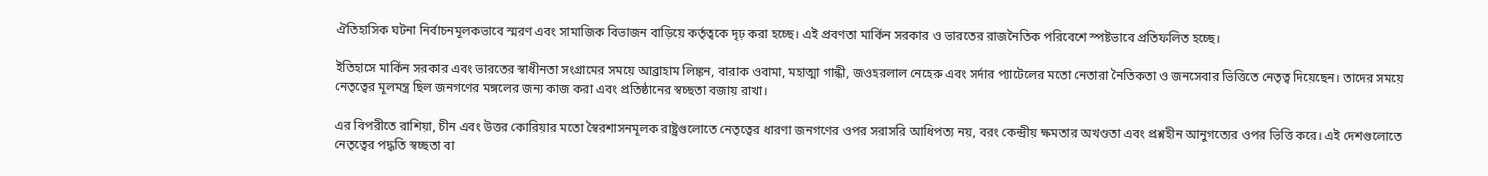ঐতিহাসিক ঘটনা নির্বাচনমূলকভাবে স্মরণ এবং সামাজিক বিভাজন বাড়িয়ে কর্তৃত্বকে দৃঢ় করা হচ্ছে। এই প্রবণতা মার্কিন সরকার ও ভারতের রাজনৈতিক পরিবেশে স্পষ্টভাবে প্রতিফলিত হচ্ছে।

ইতিহাসে মার্কিন সরকার এবং ভারতের স্বাধীনতা সংগ্রামের সময়ে আব্রাহাম লিঙ্কন, বারাক ওবামা, মহাত্মা গান্ধী, জওহরলাল নেহেরু এবং সর্দার প্যাটেলের মতো নেতারা নৈতিকতা ও জনসেবার ভিত্তিতে নেতৃত্ব দিয়েছেন। তাদের সময়ে নেতৃত্বের মূলমন্ত্র ছিল জনগণের মঙ্গলের জন্য কাজ করা এবং প্রতিষ্ঠানের স্বচ্ছতা বজায় রাখা।

এর বিপরীতে রাশিয়া, চীন এবং উত্তর কোরিয়ার মতো স্বৈরশাসনমূলক রাষ্ট্রগুলোতে নেতৃত্বের ধারণা জনগণের ওপর সরাসরি আধিপত্য নয়, বরং কেন্দ্রীয় ক্ষমতার অখণ্ডতা এবং প্রশ্নহীন আনুগত্যের ওপর ভিত্তি করে। এই দেশগুলোতে নেতৃত্বের পদ্ধতি স্বচ্ছতা বা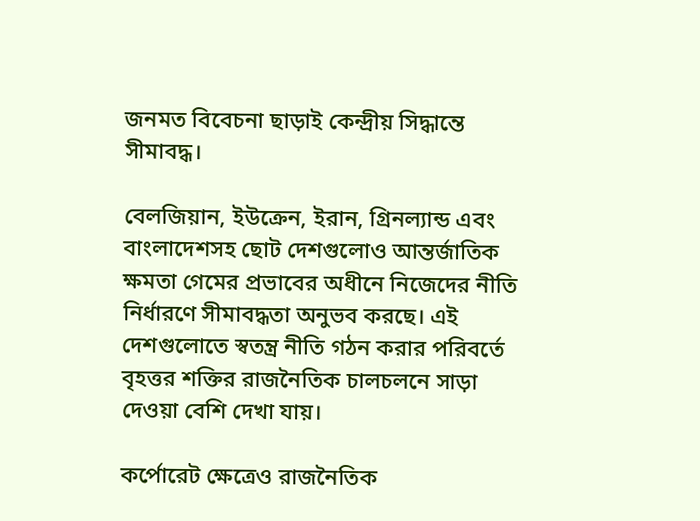জনমত বিবেচনা ছাড়াই কেন্দ্রীয় সিদ্ধান্তে সীমাবদ্ধ।

বেলজিয়ান, ইউক্রেন, ইরান, গ্রিনল্যান্ড এবং বাংলাদেশসহ ছোট দেশগুলোও আন্তর্জাতিক ক্ষমতা গেমের প্রভাবের অধীনে নিজেদের নীতি নির্ধারণে সীমাবদ্ধতা অনুভব করছে। এই দেশগুলোতে স্বতন্ত্র নীতি গঠন করার পরিবর্তে বৃহত্তর শক্তির রাজনৈতিক চালচলনে সাড়া দেওয়া বেশি দেখা যায়।

কর্পোরেট ক্ষেত্রেও রাজনৈতিক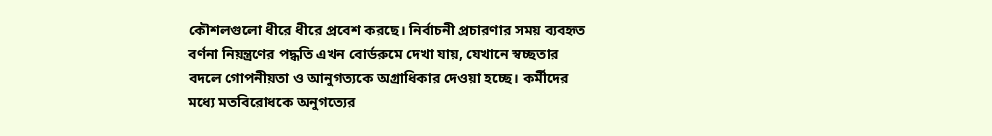কৌশলগুলো ধীরে ধীরে প্রবেশ করছে। নির্বাচনী প্রচারণার সময় ব্যবহৃত বর্ণনা নিয়ন্ত্রণের পদ্ধতি এখন বোর্ডরুমে দেখা যায়, যেখানে স্বচ্ছতার বদলে গোপনীয়তা ও আনুগত্যকে অগ্রাধিকার দেওয়া হচ্ছে। কর্মীদের মধ্যে মতবিরোধকে অনুগত্যের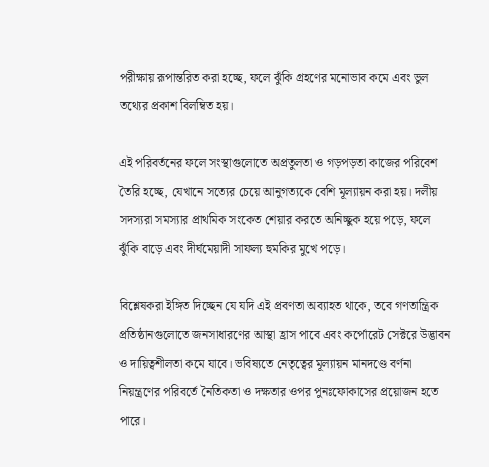পরীক্ষায় রূপান্তরিত করা হচ্ছে, ফলে ঝুঁকি গ্রহণের মনোভাব কমে এবং ভুল তথ্যের প্রকাশ বিলম্বিত হয়।

এই পরিবর্তনের ফলে সংস্থাগুলোতে অপ্রতুলতা ও গড়পড়তা কাজের পরিবেশ তৈরি হচ্ছে, যেখানে সত্যের চেয়ে আনুগত্যকে বেশি মূল্যায়ন করা হয়। দলীয় সদস্যরা সমস্যার প্রাথমিক সংকেত শেয়ার করতে অনিচ্ছুক হয়ে পড়ে, ফলে ঝুঁকি বাড়ে এবং দীর্ঘমেয়াদী সাফল্য হুমকির মুখে পড়ে।

বিশ্লেষকরা ইঙ্গিত দিচ্ছেন যে যদি এই প্রবণতা অব্যাহত থাকে, তবে গণতান্ত্রিক প্রতিষ্ঠানগুলোতে জনসাধারণের আস্থা হ্রাস পাবে এবং কর্পোরেট সেক্টরে উদ্ভাবন ও দায়িত্বশীলতা কমে যাবে। ভবিষ্যতে নেতৃত্বের মূল্যায়ন মানদণ্ডে বর্ণনা নিয়ন্ত্রণের পরিবর্তে নৈতিকতা ও দক্ষতার ওপর পুনঃফোকাসের প্রয়োজন হতে পারে।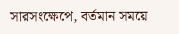সারসংক্ষেপে, বর্তমান সময়ে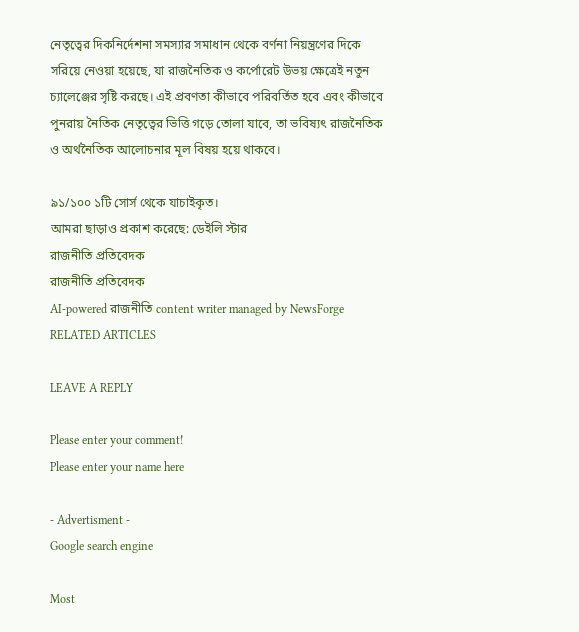নেতৃত্বের দিকনির্দেশনা সমস্যার সমাধান থেকে বর্ণনা নিয়ন্ত্রণের দিকে সরিয়ে নেওয়া হয়েছে, যা রাজনৈতিক ও কর্পোরেট উভয় ক্ষেত্রেই নতুন চ্যালেঞ্জের সৃষ্টি করছে। এই প্রবণতা কীভাবে পরিবর্তিত হবে এবং কীভাবে পুনরায় নৈতিক নেতৃত্বের ভিত্তি গড়ে তোলা যাবে, তা ভবিষ্যৎ রাজনৈতিক ও অর্থনৈতিক আলোচনার মূল বিষয় হয়ে থাকবে।

৯১/১০০ ১টি সোর্স থেকে যাচাইকৃত।
আমরা ছাড়াও প্রকাশ করেছে: ডেইলি স্টার
রাজনীতি প্রতিবেদক
রাজনীতি প্রতিবেদক
AI-powered রাজনীতি content writer managed by NewsForge
RELATED ARTICLES

LEAVE A REPLY

Please enter your comment!
Please enter your name here

- Advertisment -
Google search engine

Most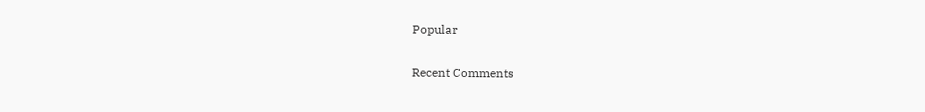Popular

Recent Comments